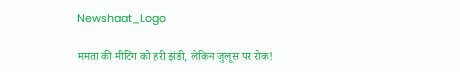Newshaat_Logo

ममता की मीटिंग को हरी झंडी, लेकिन जुलूस पर रोक!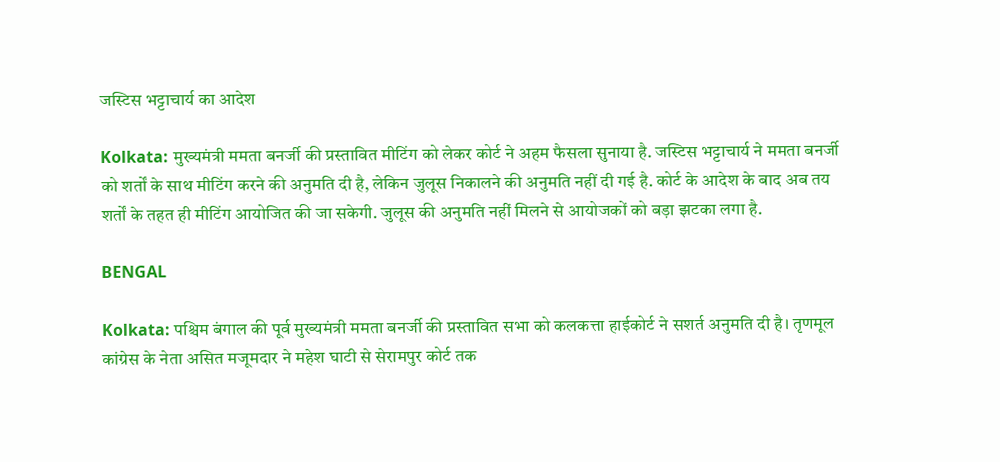जस्टिस भट्टाचार्य का आदेश

Kolkata: मुख्यमंत्री ममता बनर्जी की प्रस्तावित मीटिंग को लेकर कोर्ट ने अहम फैसला सुनाया है. जस्टिस भट्टाचार्य ने ममता बनर्जी को शर्तों के साथ मीटिंग करने की अनुमति दी है, लेकिन जुलूस निकालने की अनुमति नहीं दी गई है. कोर्ट के आदेश के बाद अब तय शर्तों के तहत ही मीटिंग आयोजित की जा सकेगी. जुलूस की अनुमति नहीं मिलने से आयोजकों को बड़ा झटका लगा है.

BENGAL

Kolkata: पश्चिम बंगाल की पूर्व मुख्यमंत्री ममता बनर्जी की प्रस्तावित सभा को कलकत्ता हाईकोर्ट ने सशर्त अनुमति दी है। तृणमूल कांग्रेस के नेता असित मजूमदार ने महेश घाटी से सेरामपुर कोर्ट तक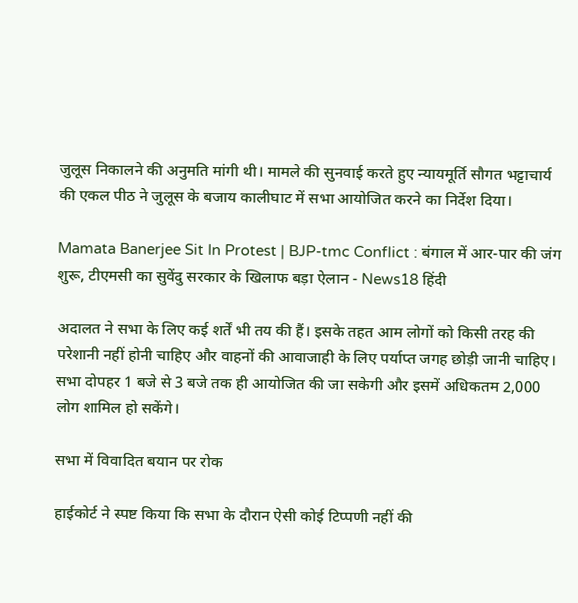जुलूस निकालने की अनुमति मांगी थी। मामले की सुनवाई करते हुए न्यायमूर्ति सौगत भट्टाचार्य की एकल पीठ ने जुलूस के बजाय कालीघाट में सभा आयोजित करने का निर्देश दिया।

Mamata Banerjee Sit In Protest | BJP-tmc Conflict : बंगाल में आर-पार की जंग  शुरू, टीएमसी का सुवेंदु सरकार के खिलाफ बड़ा ऐलान - News18 हिंदी

अदालत ने सभा के लिए कई शर्तें भी तय की हैं। इसके तहत आम लोगों को किसी तरह की परेशानी नहीं होनी चाहिए और वाहनों की आवाजाही के लिए पर्याप्त जगह छोड़ी जानी चाहिए। सभा दोपहर 1 बजे से 3 बजे तक ही आयोजित की जा सकेगी और इसमें अधिकतम 2,000 लोग शामिल हो सकेंगे।

सभा में विवादित बयान पर रोक

हाईकोर्ट ने स्पष्ट किया कि सभा के दौरान ऐसी कोई टिप्पणी नहीं की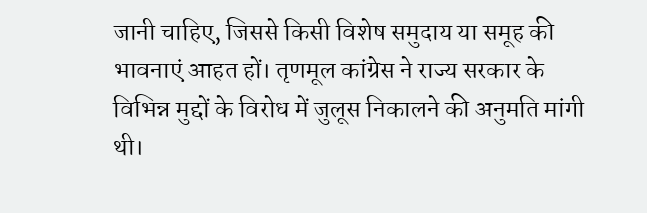जानी चाहिए, जिससे किसी विशेष समुदाय या समूह की भावनाएं आहत हों। तृणमूल कांग्रेस ने राज्य सरकार के विभिन्न मुद्दों के विरोध में जुलूस निकालने की अनुमति मांगी थी।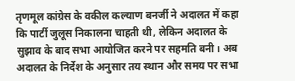तृणमूल कांग्रेस के वकील कल्याण बनर्जी ने अदालत में कहा कि पार्टी जुलूस निकालना चाहती थी, लेकिन अदालत के सुझाव के बाद सभा आयोजित करने पर सहमति बनी। अब अदालत के निर्देश के अनुसार तय स्थान और समय पर सभा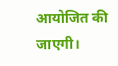आयोजित की जाएगी।